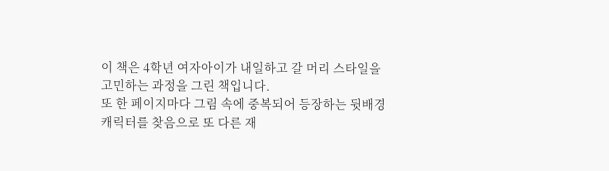이 책은 4학년 여자아이가 내일하고 갈 머리 스타일을 고민하는 과정을 그린 책입니다.
또 한 페이지마다 그림 속에 중복되어 등장하는 뒷배경 캐릭터를 찾음으로 또 다른 재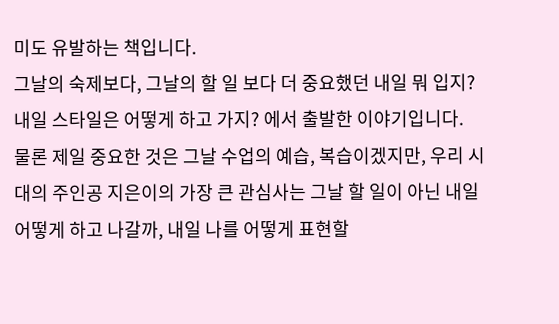미도 유발하는 책입니다.
그날의 숙제보다, 그날의 할 일 보다 더 중요했던 내일 뭐 입지? 내일 스타일은 어떻게 하고 가지? 에서 출발한 이야기입니다.
물론 제일 중요한 것은 그날 수업의 예습, 복습이겠지만, 우리 시대의 주인공 지은이의 가장 큰 관심사는 그날 할 일이 아닌 내일 어떻게 하고 나갈까, 내일 나를 어떻게 표현할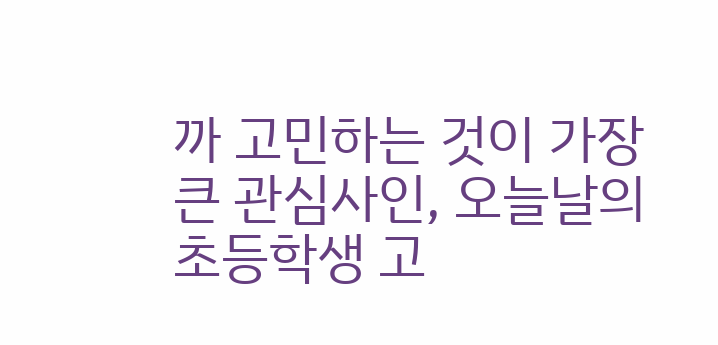까 고민하는 것이 가장 큰 관심사인, 오늘날의 초등학생 고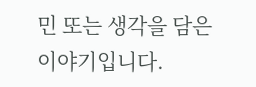민 또는 생각을 담은 이야기입니다.